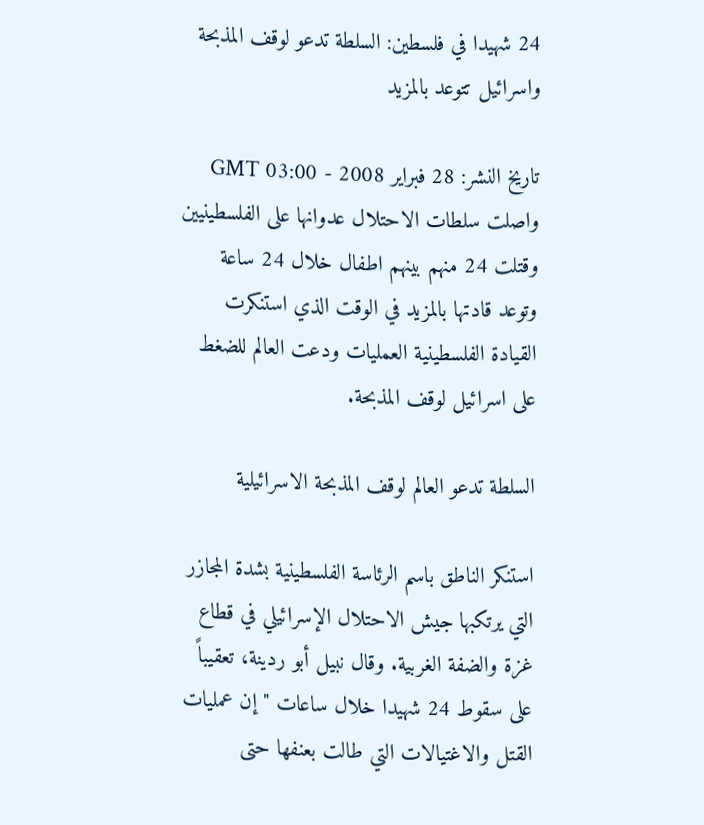24 شهيدا في فلسطين: السلطة تدعو لوقف المذبحة واسرائيل تتوعد بالمزيد

تاريخ النشر: 28 فبراير 2008 - 03:00 GMT
واصلت سلطات الاحتلال عدوانها على الفلسطينيين وقتلت 24 منهم بينهم اطفال خلال 24 ساعة وتوعد قادتها بالمزيد في الوقت الذي استنكرت القيادة الفلسطينية العمليات ودعت العالم للضغط على اسرائيل لوقف المذبحة.

السلطة تدعو العالم لوقف المذبحة الاسرائيلية

استنكر الناطق باسم الرئاسة الفلسطينية بشدة المجازر التي يرتكبها جيش الاحتلال الإسرائيلي في قطاع غزة والضفة الغربية. وقال نبيل أبو ردينة، تعقيباً على سقوط 24 شهيدا خلال ساعات "إن عمليات القتل والاغتيالات التي طالت بعنفها حتى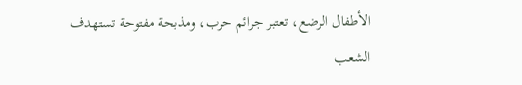الأطفال الرضع، تعتبر جرائم حرب، ومذبحة مفتوحة تستهدف الشعب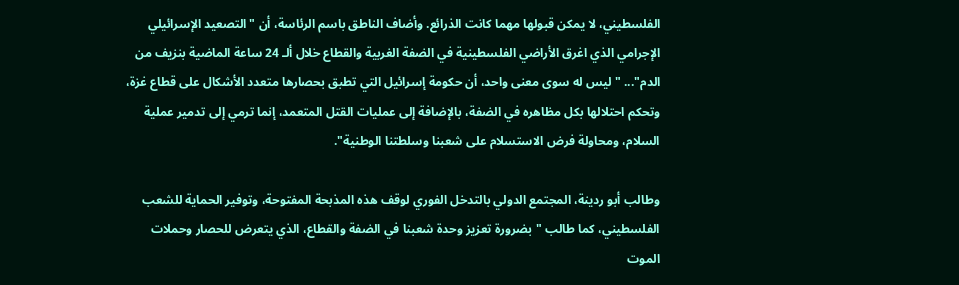الفلسطيني، لا يمكن قبولها مهما كانت الذرائع. وأضاف الناطق باسم الرئاسة، أن "التصعيد الإسرائيلي الإجرامي الذي اغرق الأراضي الفلسطينية في الضفة الغربية والقطاع خلال ألـ 24 ساعة الماضية بنزيف من الدم"... "ليس له سوى معنى واحد، أن حكومة إسرائيل التي تطبق بحصارها متعدد الأشكال على قطاع غزة، وتحكم احتلالها بكل مظاهره في الضفة، بالإضافة إلى عمليات القتل المتعمد، إنما ترمي إلى تدمير عملية السلام، ومحاولة فرض الاستسلام على شعبنا وسلطتنا الوطنية".

وطالب أبو ردينة، المجتمع الدولي بالتدخل الفوري لوقف هذه المذبحة المفتوحة، وتوفير الحماية للشعب الفلسطيني، كما طالب "بضرورة تعزيز وحدة شعبنا في الضفة والقطاع، الذي يتعرض للحصار وحملات الموت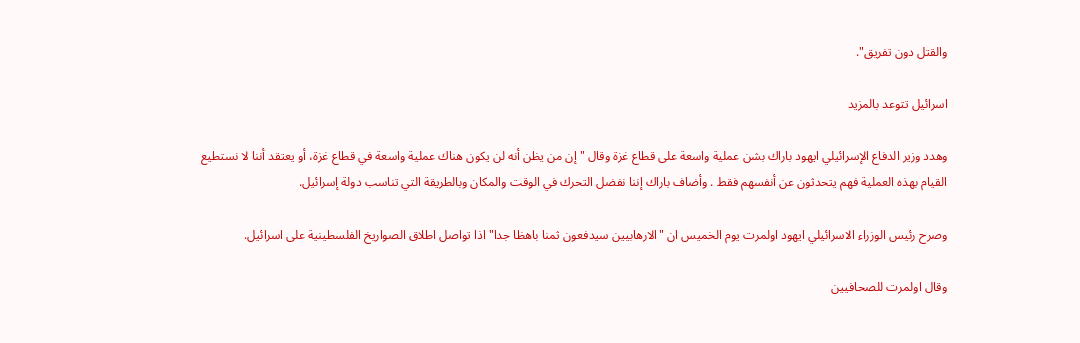والقتل دون تفريق".

اسرائيل تتوعد بالمزيد

وهدد وزير الدفاع الإسرائيلي ايهود باراك بشن عملية واسعة على قطاع غزة وقال " إن من يظن أنه لن يكون هناك عملية واسعة في قطاع غزة، أو يعتقد أننا لا نستطيع القيام بهذه العملية فهم يتحدثون عن أنفسهم فقط . وأضاف باراك إننا نفضل التحرك في الوقت والمكان وبالطريقة التي تناسب دولة إسرائيل.

وصرح رئيس الوزراء الاسرائيلي ايهود اولمرت يوم الخميس ان "الارهابيين سيدفعون ثمنا باهظا جدا" اذا تواصل اطلاق الصواريخ الفلسطينية على اسرائيل.

وقال اولمرت للصحافيين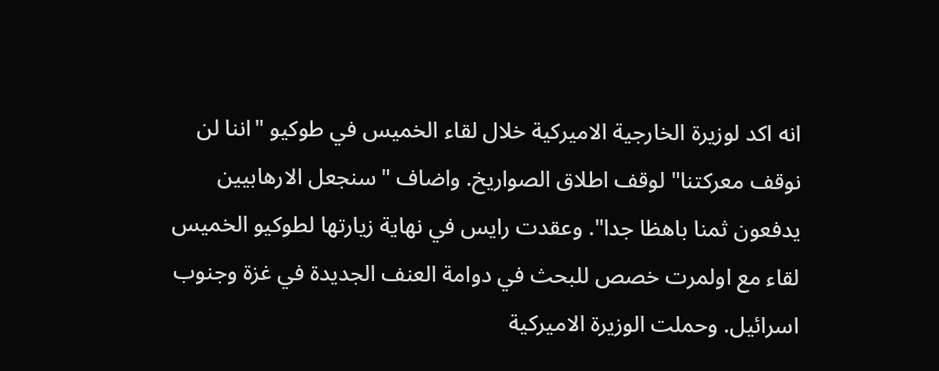انه اكد لوزيرة الخارجية الاميركية خلال لقاء الخميس في طوكيو "اننا لن نوقف معركتنا" لوقف اطلاق الصواريخ. واضاف "سنجعل الارهابيين يدفعون ثمنا باهظا جدا". وعقدت رايس في نهاية زيارتها لطوكيو الخميس لقاء مع اولمرت خصص للبحث في دوامة العنف الجديدة في غزة وجنوب اسرائيل. وحملت الوزيرة الاميركية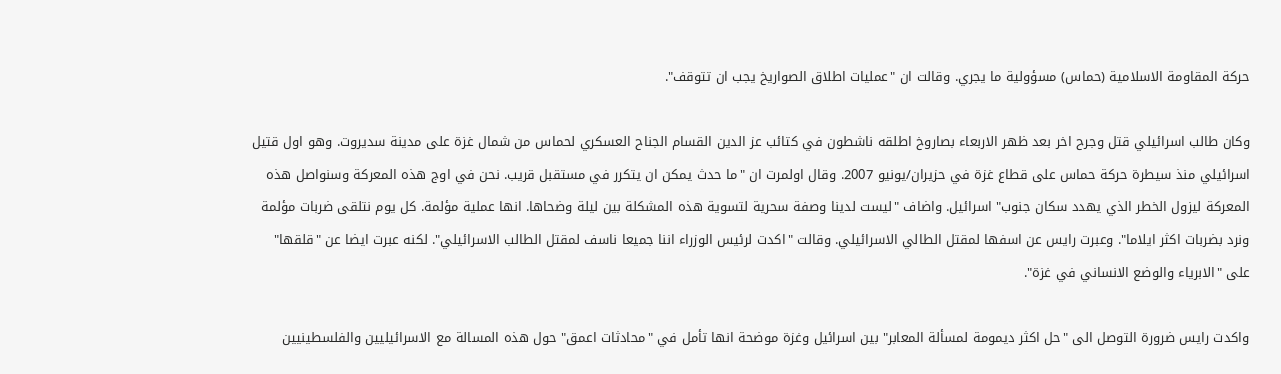حركة المقاومة الاسلامية (حماس) مسؤولية ما يجري. وقالت ان "عمليات اطلاق الصواريخ يجب ان تتوقف".

وكان طالب اسرائيلي قتل وجرح اخر بعد ظهر الاربعاء بصاروخ اطلقه ناشطون في كتائب عز الدين القسام الجناح العسكري لحماس من شمال غزة على مدينة سديروت. وهو اول قتيل اسرائيلي منذ سيطرة حركة حماس على قطاع غزة في حزيران/يونيو 2007. وقال اولمرت ان "ما حدث يمكن ان يتكرر في مستقبل قريب. نحن في اوج هذه المعركة وسنواصل هذه المعركة ليزول الخطر الذي يهدد سكان جنوب" اسرائيل. واضاف "ليست لدينا وصفة سحرية لتسوية هذه المشكلة بين ليلة وضحاها. انها عملية مؤلمة. كل يوم نتلقى ضربات مؤلمة ونرد بضربات اكثر ايلاما". وعبرت رايس عن اسفها لمقتل الطالي الاسرائيلي. وقالت "اكدت لرئيس الوزراء اننا جميعا ناسف لمقتل الطالب الاسرائيلي". لكنه عبرت ايضا عن "قلقها" على "الابرياء والوضع الانساني في غزة".

واكدت رايس ضرورة التوصل الى "حل اكثر ديمومة لمسألة المعابر" بين اسرائيل وغزة موضحة انها تأمل في "محادثات اعمق" حول هذه المسالة مع الاسرائيليين والفلسطينيين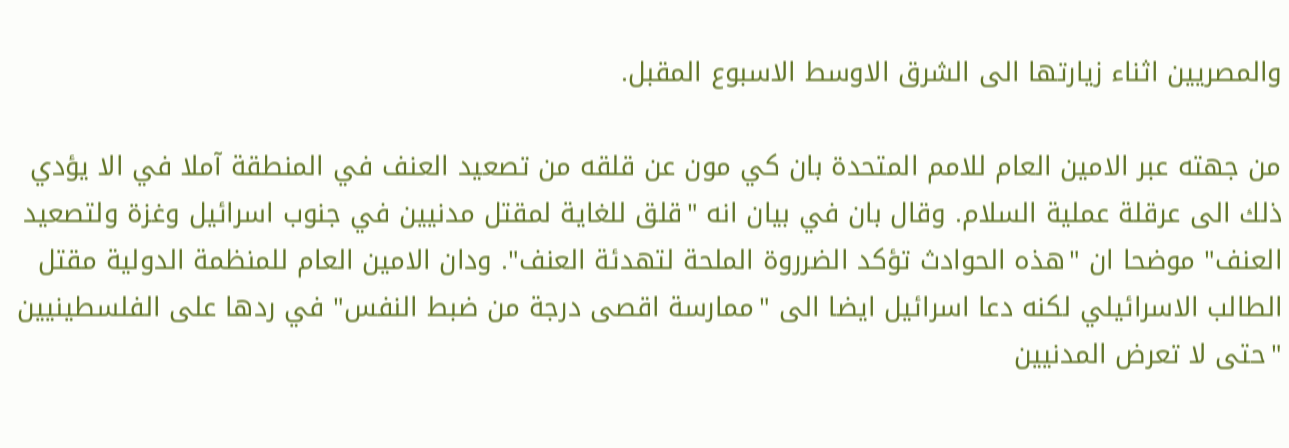والمصريين اثناء زيارتها الى الشرق الاوسط الاسبوع المقبل.

من جهته عبر الامين العام للامم المتحدة بان كي مون عن قلقه من تصعيد العنف في المنطقة آملا في الا يؤدي ذلك الى عرقلة عملية السلام. وقال بان في بيان انه "قلق للغاية لمقتل مدنيين في جنوب اسرائيل وغزة ولتصعيد العنف" موضحا ان "هذه الحوادث تؤكد الضرروة الملحة لتهدئة العنف". ودان الامين العام للمنظمة الدولية مقتل الطالب الاسرائيلي لكنه دعا اسرائيل ايضا الى "ممارسة اقصى درجة من ضبط النفس" في ردها على الفلسطينيين "حتى لا تعرض المدنيين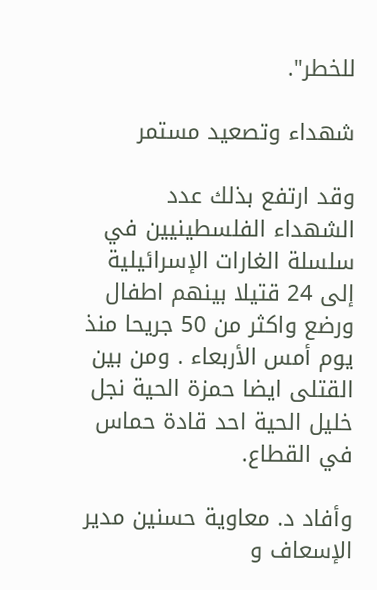للخطر".

شهداء وتصعيد مستمر

وقد ارتفع بذلك عدد الشهداء الفلسطينيين في سلسلة الغارات الإسرائيلية إلى 24 قتيلا بينهم اطفال ورضع واكثر من 50 جريحا منذ يوم أمس الأربعاء . ومن بين القتلى ايضا حمزة الحية نجل خليل الحية احد قادة حماس في القطاع.

وأفاد د. معاوية حسنين مدير الإسعاف و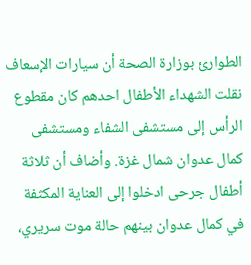الطوارئ بوزارة الصحة أن سيارات الإسعاف نقلت الشهداء الأطفال احدهم كان مقطوع الرأس إلى مستشفى الشفاء ومستشفى كمال عدوان شمال غزة. وأضاف أن ثلاثة أطفال جرحى ادخلوا إلى العناية المكثفة في كمال عدوان بينهم حالة موت سريري،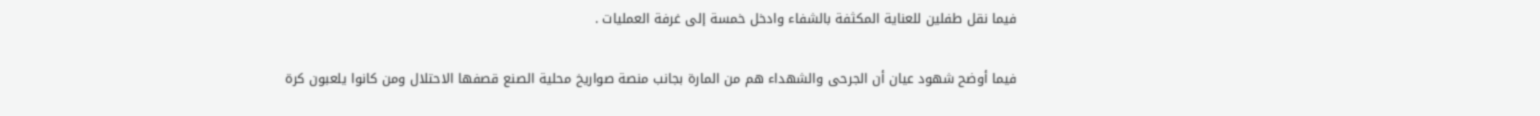فيما نقل طفلين للعناية المكثفة بالشفاء وادخل خمسة إلى غرفة العمليات .

فيما أوضح شهود عيان أن الجرحى والشهداء هم من المارة بجانب منصة صواريخ محلية الصنع قصفها الاحتلال ومن كانوا يلعبون كرة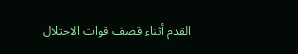القدم أثناء قصف قوات الاحتلال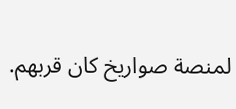لمنصة صواريخ كان قربهم.